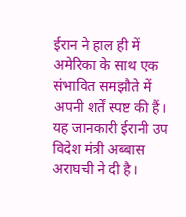ईरान ने हाल ही में अमेरिका के साथ एक संभावित समझौते में अपनी शर्तें स्पष्ट की हैं। यह जानकारी ईरानी उप विदेश मंत्री अब्बास अराघची ने दी है।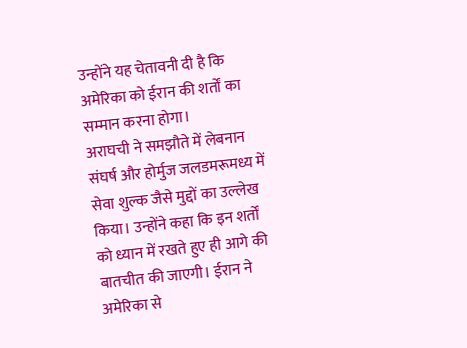उन्होंने यह चेतावनी दी है कि अमेरिका को ईरान की शर्तों का सम्मान करना होगा।
अराघची ने समझौते में लेबनान संघर्ष और होर्मुज जलडमरूमध्य में सेवा शुल्क जैसे मुद्दों का उल्लेख किया। उन्होंने कहा कि इन शर्तों को ध्यान में रखते हुए ही आगे की बातचीत की जाएगी। ईरान ने अमेरिका से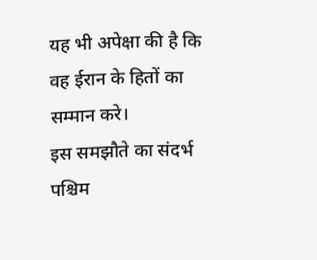यह भी अपेक्षा की है कि वह ईरान के हितों का सम्मान करे।
इस समझौते का संदर्भ पश्चिम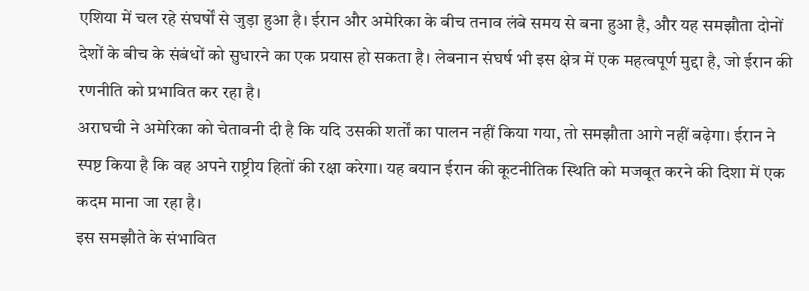एशिया में चल रहे संघर्षों से जुड़ा हुआ है। ईरान और अमेरिका के बीच तनाव लंबे समय से बना हुआ है, और यह समझौता दोनों देशों के बीच के संबंधों को सुधारने का एक प्रयास हो सकता है। लेबनान संघर्ष भी इस क्षेत्र में एक महत्वपूर्ण मुद्दा है, जो ईरान की रणनीति को प्रभावित कर रहा है।
अराघची ने अमेरिका को चेतावनी दी है कि यदि उसकी शर्तों का पालन नहीं किया गया, तो समझौता आगे नहीं बढ़ेगा। ईरान ने स्पष्ट किया है कि वह अपने राष्ट्रीय हितों की रक्षा करेगा। यह बयान ईरान की कूटनीतिक स्थिति को मजबूत करने की दिशा में एक कदम माना जा रहा है।
इस समझौते के संभावित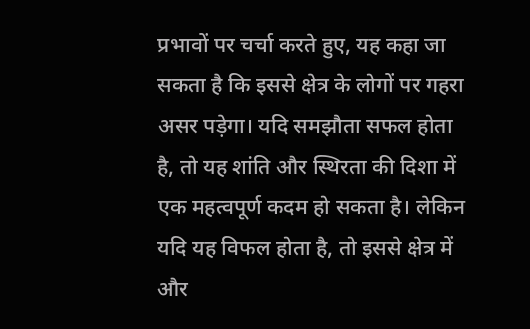प्रभावों पर चर्चा करते हुए, यह कहा जा सकता है कि इससे क्षेत्र के लोगों पर गहरा असर पड़ेगा। यदि समझौता सफल होता है, तो यह शांति और स्थिरता की दिशा में एक महत्वपूर्ण कदम हो सकता है। लेकिन यदि यह विफल होता है, तो इससे क्षेत्र में और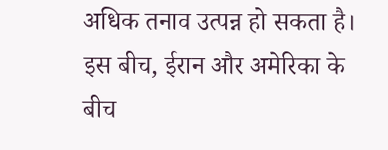अधिक तनाव उत्पन्न हो सकता है।
इस बीच, ईरान और अमेरिका के बीच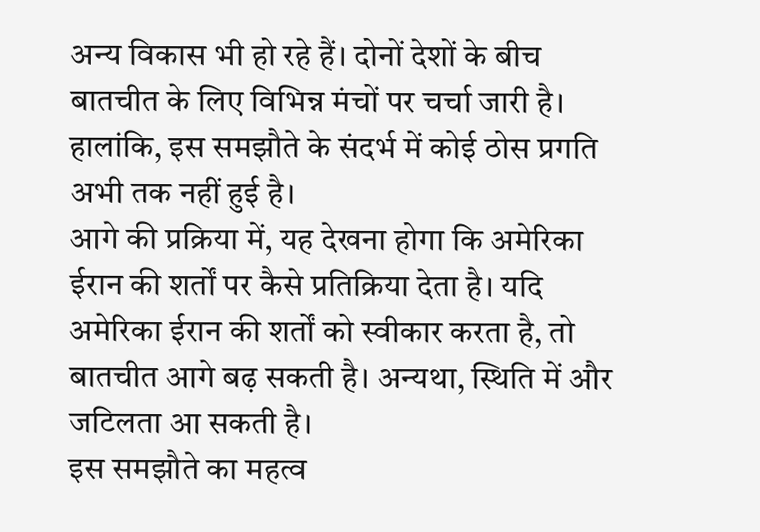अन्य विकास भी हो रहे हैं। दोनों देशों के बीच बातचीत के लिए विभिन्न मंचों पर चर्चा जारी है। हालांकि, इस समझौते के संदर्भ में कोई ठोस प्रगति अभी तक नहीं हुई है।
आगे की प्रक्रिया में, यह देखना होगा कि अमेरिका ईरान की शर्तों पर कैसे प्रतिक्रिया देता है। यदि अमेरिका ईरान की शर्तों को स्वीकार करता है, तो बातचीत आगे बढ़ सकती है। अन्यथा, स्थिति में और जटिलता आ सकती है।
इस समझौते का महत्व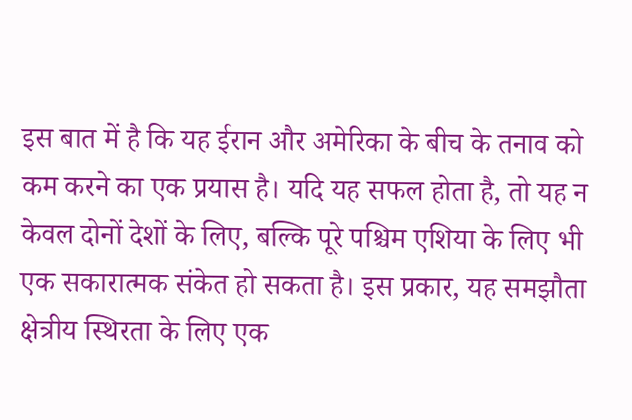इस बात में है कि यह ईरान और अमेरिका के बीच के तनाव को कम करने का एक प्रयास है। यदि यह सफल होता है, तो यह न केवल दोनों देशों के लिए, बल्कि पूरे पश्चिम एशिया के लिए भी एक सकारात्मक संकेत हो सकता है। इस प्रकार, यह समझौता क्षेत्रीय स्थिरता के लिए एक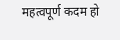महत्वपूर्ण कदम हो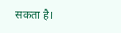सकता है।